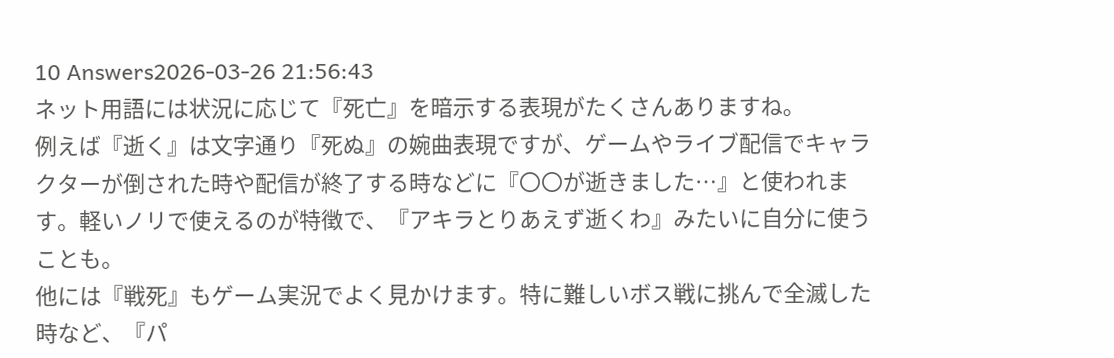10 Answers2026-03-26 21:56:43
ネット用語には状況に応じて『死亡』を暗示する表現がたくさんありますね。
例えば『逝く』は文字通り『死ぬ』の婉曲表現ですが、ゲームやライブ配信でキャラクターが倒された時や配信が終了する時などに『〇〇が逝きました…』と使われます。軽いノリで使えるのが特徴で、『アキラとりあえず逝くわ』みたいに自分に使うことも。
他には『戦死』もゲーム実況でよく見かけます。特に難しいボス戦に挑んで全滅した時など、『パ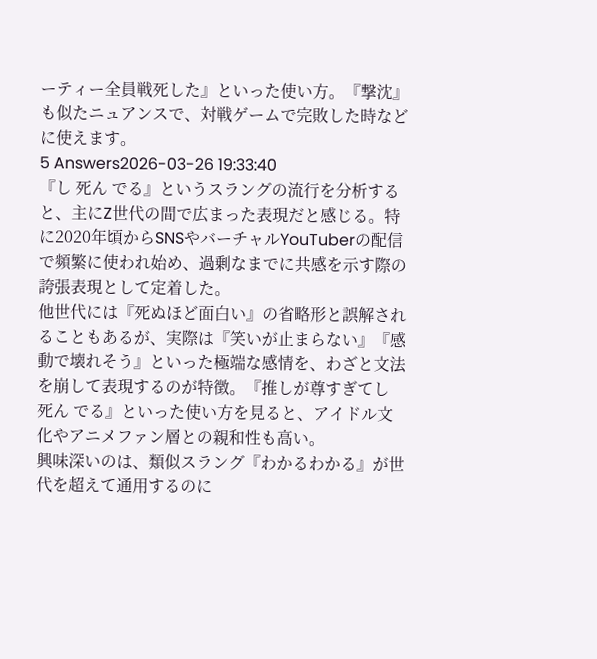ーティー全員戦死した』といった使い方。『撃沈』も似たニュアンスで、対戦ゲームで完敗した時などに使えます。
5 Answers2026-03-26 19:33:40
『し 死ん でる』というスラングの流行を分析すると、主にZ世代の間で広まった表現だと感じる。特に2020年頃からSNSやバーチャルYouTuberの配信で頻繁に使われ始め、過剰なまでに共感を示す際の誇張表現として定着した。
他世代には『死ぬほど面白い』の省略形と誤解されることもあるが、実際は『笑いが止まらない』『感動で壊れそう』といった極端な感情を、わざと文法を崩して表現するのが特徴。『推しが尊すぎてし 死ん でる』といった使い方を見ると、アイドル文化やアニメファン層との親和性も高い。
興味深いのは、類似スラング『わかるわかる』が世代を超えて通用するのに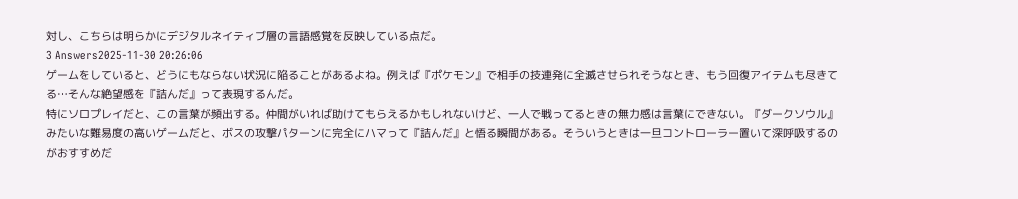対し、こちらは明らかにデジタルネイティブ層の言語感覚を反映している点だ。
3 Answers2025-11-30 20:26:06
ゲームをしていると、どうにもならない状況に陥ることがあるよね。例えば『ポケモン』で相手の技連発に全滅させられそうなとき、もう回復アイテムも尽きてる…そんな絶望感を『詰んだ』って表現するんだ。
特にソロプレイだと、この言葉が頻出する。仲間がいれば助けてもらえるかもしれないけど、一人で戦ってるときの無力感は言葉にできない。『ダークソウル』みたいな難易度の高いゲームだと、ボスの攻撃パターンに完全にハマって『詰んだ』と悟る瞬間がある。そういうときは一旦コントローラー置いて深呼吸するのがおすすめだ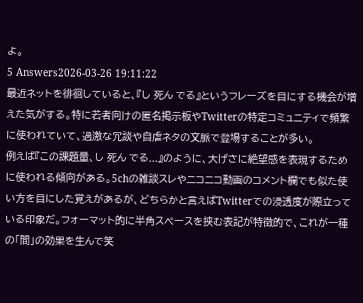よ。
5 Answers2026-03-26 19:11:22
最近ネットを徘徊していると、『し 死ん でる』というフレーズを目にする機会が増えた気がする。特に若者向けの匿名掲示板やTwitterの特定コミュニティで頻繁に使われていて、過激な冗談や自虐ネタの文脈で登場することが多い。
例えば『この課題量、し 死ん でる...』のように、大げさに絶望感を表現するために使われる傾向がある。5chの雑談スレやニコニコ動画のコメント欄でも似た使い方を目にした覚えがあるが、どちらかと言えばTwitterでの浸透度が際立っている印象だ。フォーマット的に半角スペースを挟む表記が特徴的で、これが一種の「間」の効果を生んで笑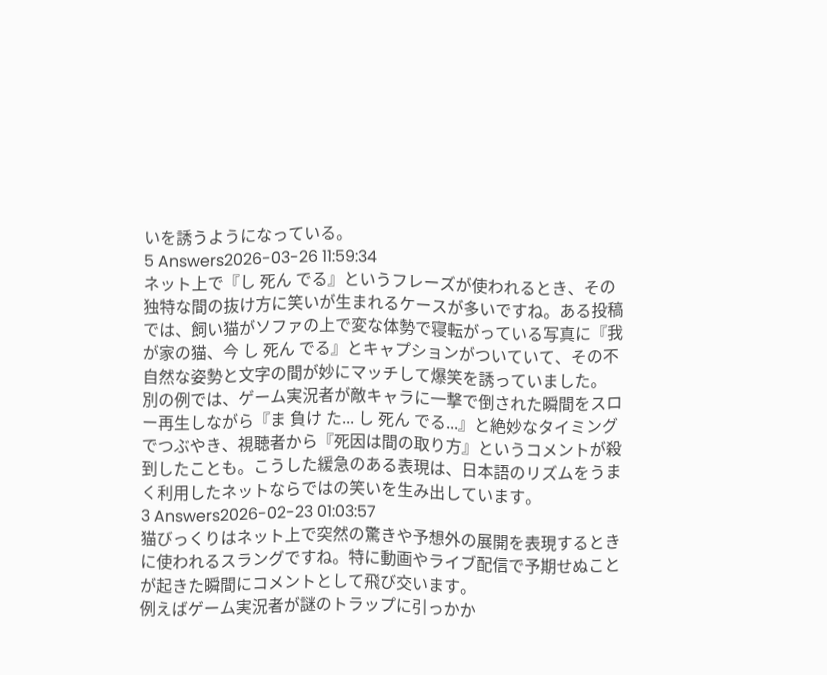いを誘うようになっている。
5 Answers2026-03-26 11:59:34
ネット上で『し 死ん でる』というフレーズが使われるとき、その独特な間の抜け方に笑いが生まれるケースが多いですね。ある投稿では、飼い猫がソファの上で変な体勢で寝転がっている写真に『我が家の猫、今 し 死ん でる』とキャプションがついていて、その不自然な姿勢と文字の間が妙にマッチして爆笑を誘っていました。
別の例では、ゲーム実況者が敵キャラに一撃で倒された瞬間をスロー再生しながら『ま 負け た... し 死ん でる...』と絶妙なタイミングでつぶやき、視聴者から『死因は間の取り方』というコメントが殺到したことも。こうした緩急のある表現は、日本語のリズムをうまく利用したネットならではの笑いを生み出しています。
3 Answers2026-02-23 01:03:57
猫びっくりはネット上で突然の驚きや予想外の展開を表現するときに使われるスラングですね。特に動画やライブ配信で予期せぬことが起きた瞬間にコメントとして飛び交います。
例えばゲーム実況者が謎のトラップに引っかか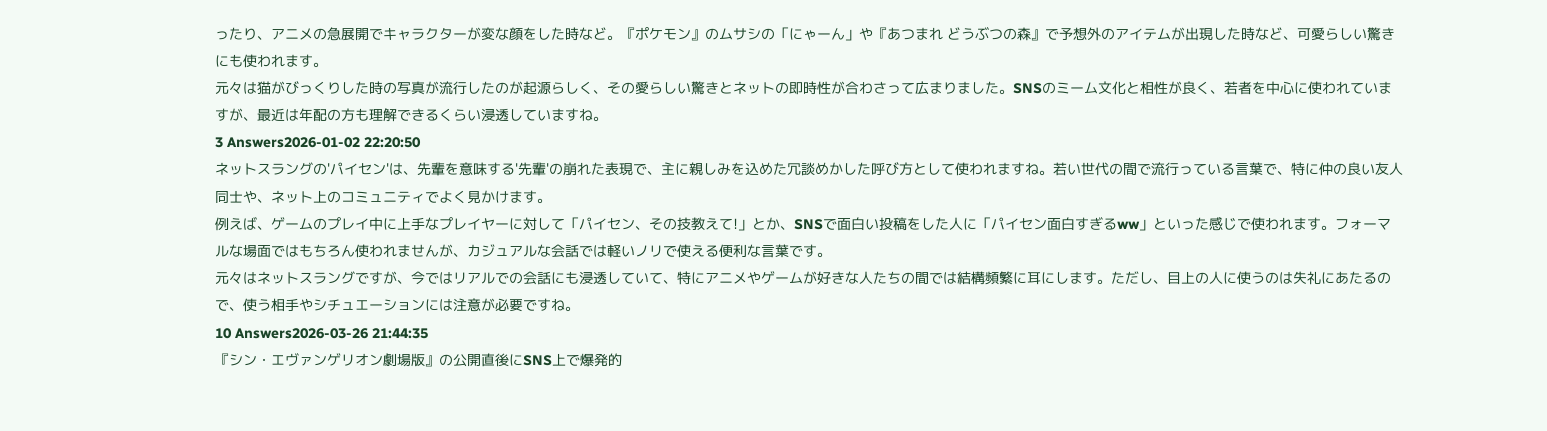ったり、アニメの急展開でキャラクターが変な顔をした時など。『ポケモン』のムサシの「にゃーん」や『あつまれ どうぶつの森』で予想外のアイテムが出現した時など、可愛らしい驚きにも使われます。
元々は猫がびっくりした時の写真が流行したのが起源らしく、その愛らしい驚きとネットの即時性が合わさって広まりました。SNSのミーム文化と相性が良く、若者を中心に使われていますが、最近は年配の方も理解できるくらい浸透していますね。
3 Answers2026-01-02 22:20:50
ネットスラングの'パイセン'は、先輩を意味する'先輩'の崩れた表現で、主に親しみを込めた冗談めかした呼び方として使われますね。若い世代の間で流行っている言葉で、特に仲の良い友人同士や、ネット上のコミュニティでよく見かけます。
例えば、ゲームのプレイ中に上手なプレイヤーに対して「パイセン、その技教えて!」とか、SNSで面白い投稿をした人に「パイセン面白すぎるww」といった感じで使われます。フォーマルな場面ではもちろん使われませんが、カジュアルな会話では軽いノリで使える便利な言葉です。
元々はネットスラングですが、今ではリアルでの会話にも浸透していて、特にアニメやゲームが好きな人たちの間では結構頻繁に耳にします。ただし、目上の人に使うのは失礼にあたるので、使う相手やシチュエーションには注意が必要ですね。
10 Answers2026-03-26 21:44:35
『シン・エヴァンゲリオン劇場版』の公開直後にSNS上で爆発的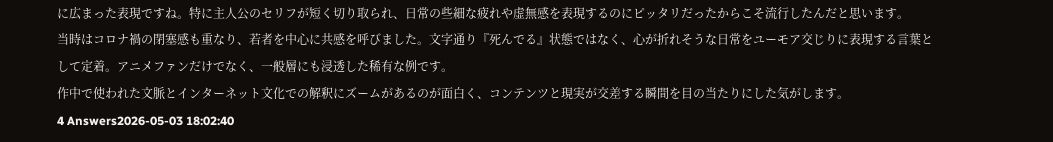に広まった表現ですね。特に主人公のセリフが短く切り取られ、日常の些細な疲れや虚無感を表現するのにピッタリだったからこそ流行したんだと思います。
当時はコロナ禍の閉塞感も重なり、若者を中心に共感を呼びました。文字通り『死んでる』状態ではなく、心が折れそうな日常をユーモア交じりに表現する言葉として定着。アニメファンだけでなく、一般層にも浸透した稀有な例です。
作中で使われた文脈とインターネット文化での解釈にズームがあるのが面白く、コンテンツと現実が交差する瞬間を目の当たりにした気がします。
4 Answers2026-05-03 18:02:40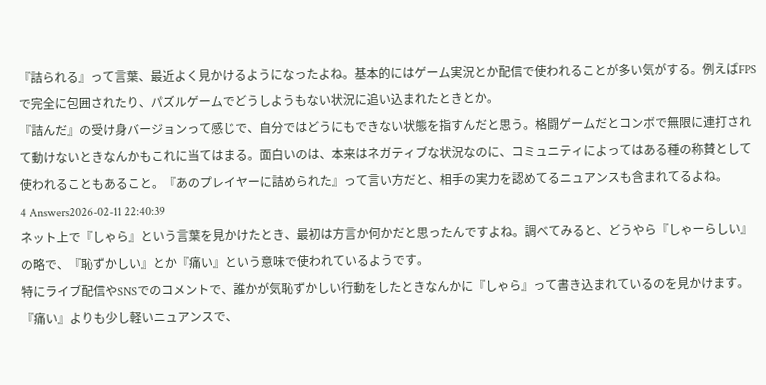『詰られる』って言葉、最近よく見かけるようになったよね。基本的にはゲーム実況とか配信で使われることが多い気がする。例えばFPSで完全に包囲されたり、パズルゲームでどうしようもない状況に追い込まれたときとか。
『詰んだ』の受け身バージョンって感じで、自分ではどうにもできない状態を指すんだと思う。格闘ゲームだとコンボで無限に連打されて動けないときなんかもこれに当てはまる。面白いのは、本来はネガティブな状況なのに、コミュニティによってはある種の称賛として使われることもあること。『あのプレイヤーに詰められた』って言い方だと、相手の実力を認めてるニュアンスも含まれてるよね。
4 Answers2026-02-11 22:40:39
ネット上で『しゃら』という言葉を見かけたとき、最初は方言か何かだと思ったんですよね。調べてみると、どうやら『しゃーらしい』の略で、『恥ずかしい』とか『痛い』という意味で使われているようです。
特にライブ配信やSNSでのコメントで、誰かが気恥ずかしい行動をしたときなんかに『しゃら』って書き込まれているのを見かけます。『痛い』よりも少し軽いニュアンスで、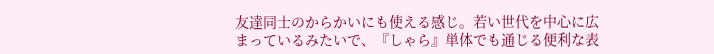友達同士のからかいにも使える感じ。若い世代を中心に広まっているみたいで、『しゃら』単体でも通じる便利な表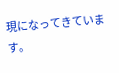現になってきています。